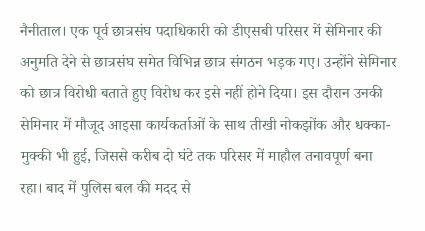नैनीताल। एक पूर्व छात्रसंघ पदाधिकारी को डीएसबी परिसर में सेमिनार की अनुमति देने से छात्रसंघ समेत विभिन्न छात्र संगठन भड़क गए। उन्होंने सेमिनार को छात्र विरोधी बताते हुए विरोध कर इसे नहीं होने दिया। इस दौरान उनकी सेमिनार में मौजूद आइसा कार्यकर्ताओं के साथ तीखी नोकझोंक और धक्का-मुक्की भी हुई, जिससे करीब दो घंटे तक परिसर में माहौल तनावपूर्ण बना रहा। बाद में पुलिस बल की मदद से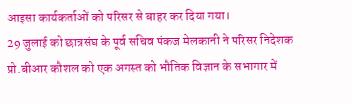आइसा कार्यकर्ताओं को परिसर से बाहर कर दिया गया।
29 जुलाई को छात्रसंघ के पूर्व सचिव पंकज मेलकानी ने परिसर निदेशक प्रो.बीआर कौशल को एक अगस्त को भौतिक विज्ञान के सभागार में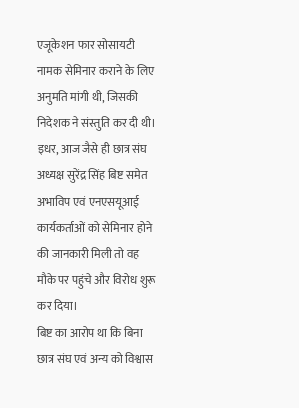एजूकेशन फार सोसायटी नामक सेमिनार कराने के लिए अनुमति मांगी थी, जिसकी निदेशक ने संस्तुति कर दी थी। इधर, आज जैसे ही छात्र संघ अध्यक्ष सुरेंद्र सिंह बिष्ट समेत अभाविप एवं एनएसयूआई कार्यकर्ताओं को सेमिनार होने की जानकारी मिली तो वह मौके पर पहुंचे और विरोध शुरू कर दिया।
बिष्ट का आरोप था कि बिना छात्र संघ एवं अन्य को विश्वास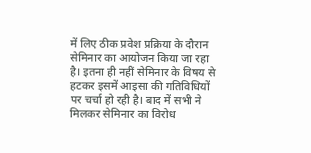में लिए ठीक प्रवेश प्रक्रिया के दौरान सेमिनार का आयोजन किया जा रहा है। इतना ही नहीं सेमिनार के विषय से हटकर इसमें आइसा की गतिविधियों पर चर्चा हो रही है। बाद में सभी ने मिलकर सेमिनार का विरोध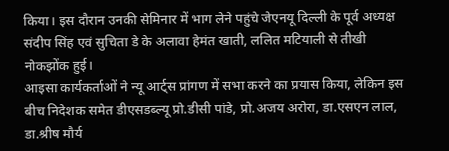किया। इस दौरान उनकी सेमिनार में भाग लेने पहुंचे जेएनयू दिल्ली के पूर्व अध्यक्ष संदीप सिंह एवं सुचिता डे के अलावा हेमंत खाती, ललित मटियाली से तीखी नोकझोंक हुई।
आइसा कार्यकर्ताओं ने न्यू आर्ट्स प्रांगण में सभा करने का प्रयास किया, लेकिन इस बीच निदेशक समेत डीएसडब्ल्यू प्रो.डीसी पांडे, प्रो.अजय अरोरा, डा.एसएन लाल, डा.श्रीष मौर्य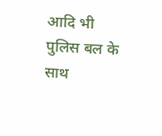आदि भी पुलिस बल के साथ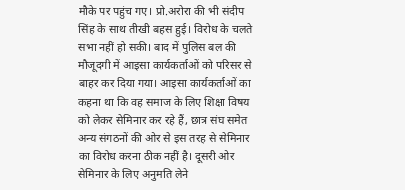मौके पर पहुंच गए। प्रो.अरोरा की भी संदीप सिंह के साथ तीखी बहस हुई। विरोध के चलते सभा नहीं हो सकी। बाद में पुलिस बल की मौजूदगी में आइसा कार्यकर्ताओं को परिसर से बाहर कर दिया गया। आइसा कार्यकर्ताओं का कहना था कि वह समाज के लिए शिक्षा विषय को लेकर सेमिनार कर रहे हैं, छात्र संघ समेत अन्य संगठनों की ओर से इस तरह से सेमिनार का विरोध करना ठीक नहीं है। दूसरी ओर सेमिनार के लिए अनुमति लेने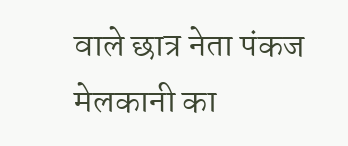वाले छात्र नेता पंकज मेलकानी का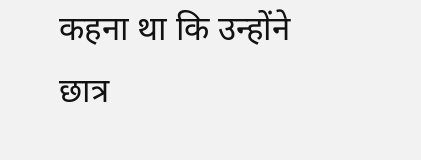कहना था कि उन्होंने छात्र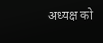अध्यक्ष को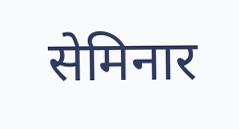सेमिनार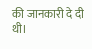की जानकारी दे दी थी।